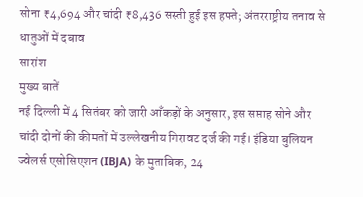सोना ₹4,694 और चांदी ₹8,436 सस्ती हुई इस हफ्ते; अंतरराष्ट्रीय तनाव से धातुओं में दबाव
सारांश
मुख्य बातें
नई दिल्ली में 4 सितंबर को जारी आँकड़ों के अनुसार, इस सप्ताह सोने और चांदी दोनों की कीमतों में उल्लेखनीय गिरावट दर्ज की गई। इंडिया बुलियन ज्वेलर्स एसोसिएशन (IBJA) के मुताबिक, 24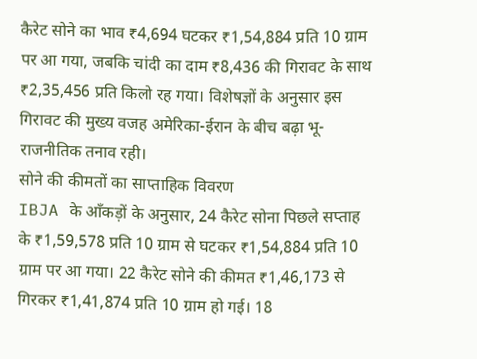कैरेट सोने का भाव ₹4,694 घटकर ₹1,54,884 प्रति 10 ग्राम पर आ गया, जबकि चांदी का दाम ₹8,436 की गिरावट के साथ ₹2,35,456 प्रति किलो रह गया। विशेषज्ञों के अनुसार इस गिरावट की मुख्य वजह अमेरिका-ईरान के बीच बढ़ा भू-राजनीतिक तनाव रही।
सोने की कीमतों का साप्ताहिक विवरण
IBJA के आँकड़ों के अनुसार, 24 कैरेट सोना पिछले सप्ताह के ₹1,59,578 प्रति 10 ग्राम से घटकर ₹1,54,884 प्रति 10 ग्राम पर आ गया। 22 कैरेट सोने की कीमत ₹1,46,173 से गिरकर ₹1,41,874 प्रति 10 ग्राम हो गई। 18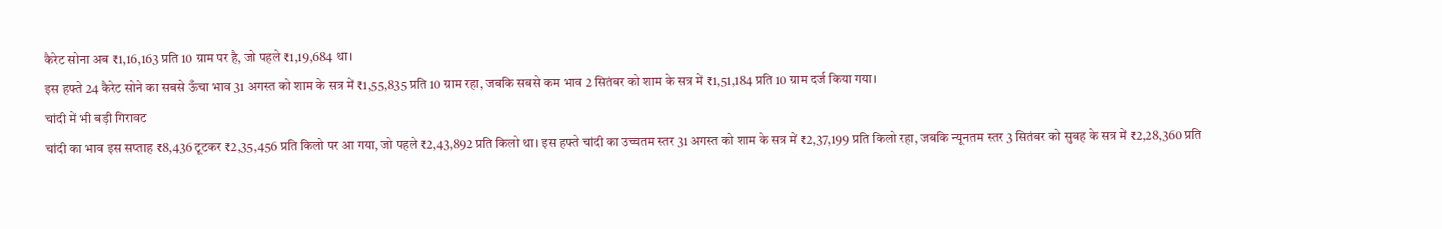कैरेट सोना अब ₹1,16,163 प्रति 10 ग्राम पर है, जो पहले ₹1,19,684 था।
इस हफ्ते 24 कैरेट सोने का सबसे ऊँचा भाव 31 अगस्त को शाम के सत्र में ₹1,55,835 प्रति 10 ग्राम रहा, जबकि सबसे कम भाव 2 सितंबर को शाम के सत्र में ₹1,51,184 प्रति 10 ग्राम दर्ज किया गया।
चांदी में भी बड़ी गिरावट
चांदी का भाव इस सप्ताह ₹8,436 टूटकर ₹2,35,456 प्रति किलो पर आ गया, जो पहले ₹2,43,892 प्रति किलो था। इस हफ्ते चांदी का उच्चतम स्तर 31 अगस्त को शाम के सत्र में ₹2,37,199 प्रति किलो रहा, जबकि न्यूनतम स्तर 3 सितंबर को सुबह के सत्र में ₹2,28,360 प्रति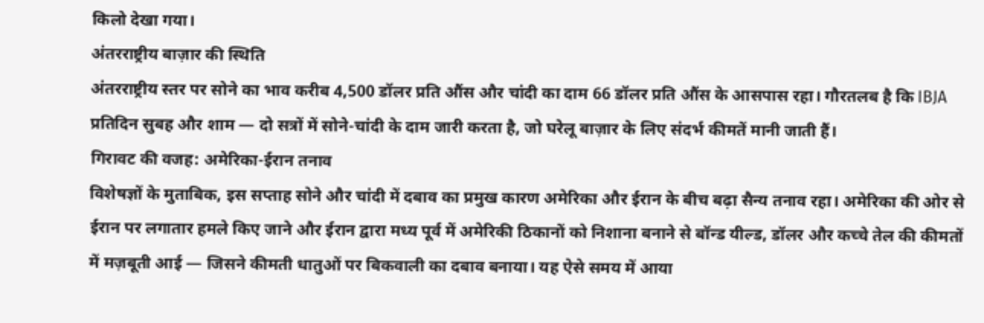किलो देखा गया।
अंतरराष्ट्रीय बाज़ार की स्थिति
अंतरराष्ट्रीय स्तर पर सोने का भाव करीब 4,500 डॉलर प्रति औंस और चांदी का दाम 66 डॉलर प्रति औंस के आसपास रहा। गौरतलब है कि IBJA प्रतिदिन सुबह और शाम — दो सत्रों में सोने-चांदी के दाम जारी करता है, जो घरेलू बाज़ार के लिए संदर्भ कीमतें मानी जाती हैं।
गिरावट की वजह: अमेरिका-ईरान तनाव
विशेषज्ञों के मुताबिक, इस सप्ताह सोने और चांदी में दबाव का प्रमुख कारण अमेरिका और ईरान के बीच बढ़ा सैन्य तनाव रहा। अमेरिका की ओर से ईरान पर लगातार हमले किए जाने और ईरान द्वारा मध्य पूर्व में अमेरिकी ठिकानों को निशाना बनाने से बॉन्ड यील्ड, डॉलर और कच्चे तेल की कीमतों में मज़बूती आई — जिसने कीमती धातुओं पर बिकवाली का दबाव बनाया। यह ऐसे समय में आया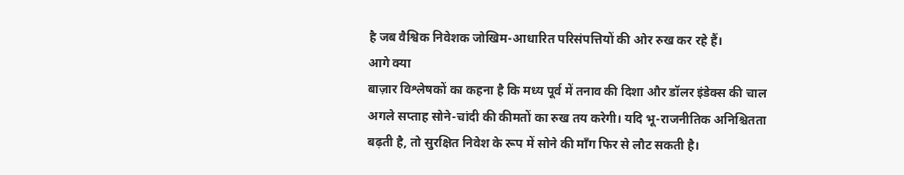है जब वैश्विक निवेशक जोखिम-आधारित परिसंपत्तियों की ओर रुख कर रहे हैं।
आगे क्या
बाज़ार विश्लेषकों का कहना है कि मध्य पूर्व में तनाव की दिशा और डॉलर इंडेक्स की चाल अगले सप्ताह सोने-चांदी की कीमतों का रुख तय करेगी। यदि भू-राजनीतिक अनिश्चितता बढ़ती है, तो सुरक्षित निवेश के रूप में सोने की माँग फिर से लौट सकती है।